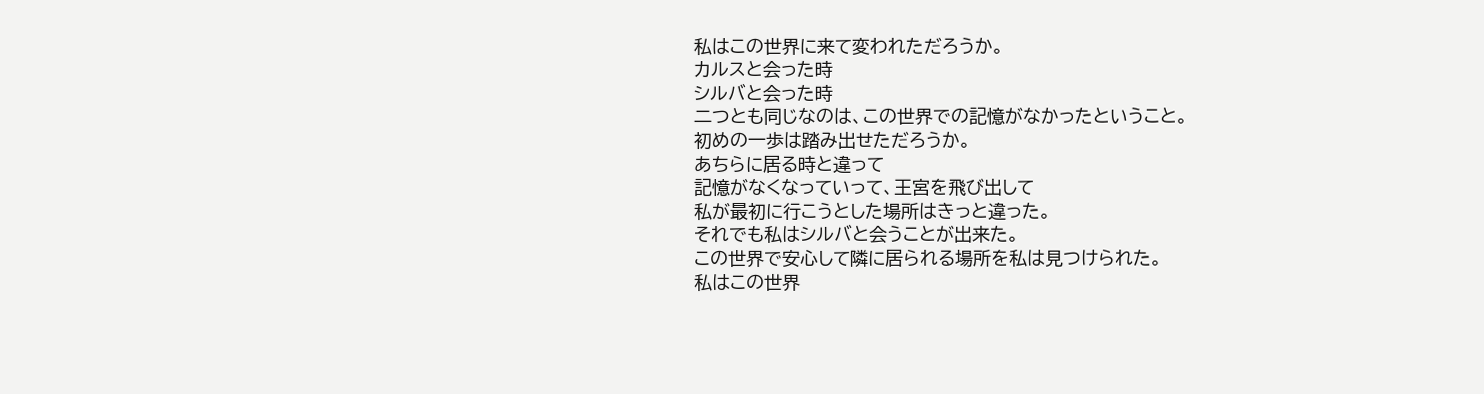私はこの世界に来て変われただろうか。
カルスと会った時
シルバと会った時
二つとも同じなのは、この世界での記憶がなかったということ。
初めの一歩は踏み出せただろうか。
あちらに居る時と違って
記憶がなくなっていって、王宮を飛び出して
私が最初に行こうとした場所はきっと違った。
それでも私はシルバと会うことが出来た。
この世界で安心して隣に居られる場所を私は見つけられた。
私はこの世界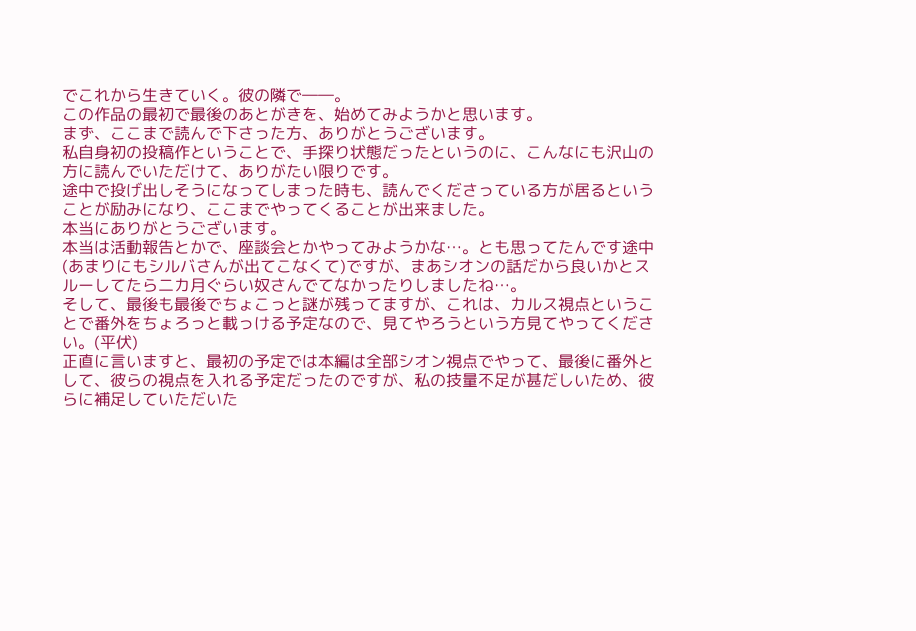でこれから生きていく。彼の隣で――。
この作品の最初で最後のあとがきを、始めてみようかと思います。
まず、ここまで読んで下さった方、ありがとうございます。
私自身初の投稿作ということで、手探り状態だったというのに、こんなにも沢山の方に読んでいただけて、ありがたい限りです。
途中で投げ出しそうになってしまった時も、読んでくださっている方が居るということが励みになり、ここまでやってくることが出来ました。
本当にありがとうございます。
本当は活動報告とかで、座談会とかやってみようかな…。とも思ってたんです途中(あまりにもシルバさんが出てこなくて)ですが、まあシオンの話だから良いかとスルーしてたら二カ月ぐらい奴さんでてなかったりしましたね…。
そして、最後も最後でちょこっと謎が残ってますが、これは、カルス視点ということで番外をちょろっと載っける予定なので、見てやろうという方見てやってください。(平伏)
正直に言いますと、最初の予定では本編は全部シオン視点でやって、最後に番外として、彼らの視点を入れる予定だったのですが、私の技量不足が甚だしいため、彼らに補足していただいた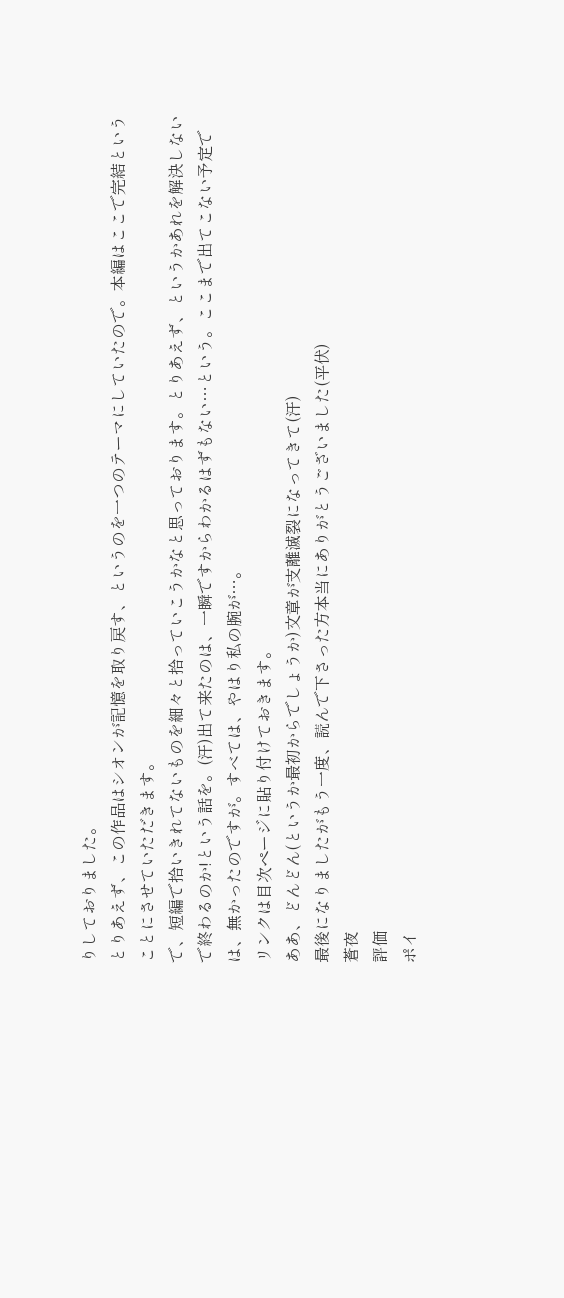りしておりました。
とりあえず、この作品はシオンが記憶を取り戻す、というのを一つのテーマにしていたので。本編はここで完結ということにさせていただきます。
で、短編で拾いきれてないものを細々と拾っていこうかなと思っております。とりあえず、というかあれを解決しないで終わるのか!という話を。(汗)出て来たのは、一瞬ですからわかるはずもない…という。ここまで出てこない予定では、無かったのですが。すべては、やはり私の腕が…。
リンクは目次ページに貼り付けておきます。
ああ、どんどん(というか最初からでしょうか)文章が支離滅裂になってきて(汗)
最後になりましたがもう一度、読んで下さった方本当にありがとうございました(平伏)
蒼夜
評価
ポイ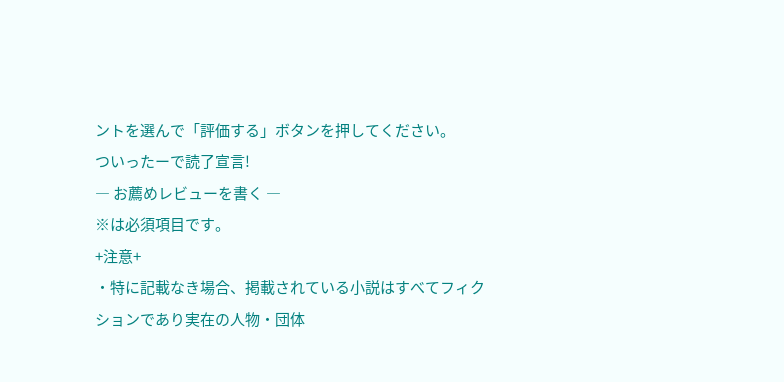ントを選んで「評価する」ボタンを押してください。
ついったーで読了宣言!
― お薦めレビューを書く ―
※は必須項目です。
+注意+
・特に記載なき場合、掲載されている小説はすべてフィクションであり実在の人物・団体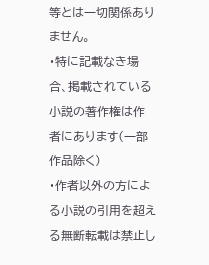等とは一切関係ありません。
・特に記載なき場合、掲載されている小説の著作権は作者にあります(一部作品除く)
・作者以外の方による小説の引用を超える無断転載は禁止し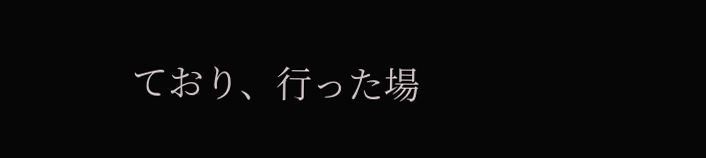ており、行った場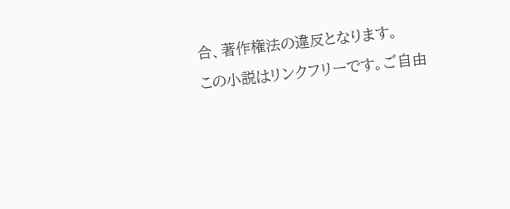合、著作権法の違反となります。
この小説はリンクフリーです。ご自由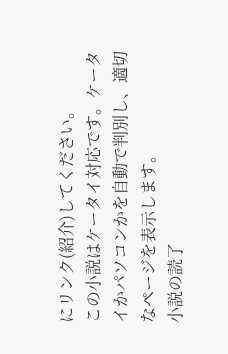にリンク(紹介)してください。
この小説はケータイ対応です。ケータイかパソコンかを自動で判別し、適切なページを表示します。
小説の読了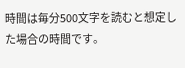時間は毎分500文字を読むと想定した場合の時間です。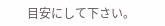目安にして下さい。